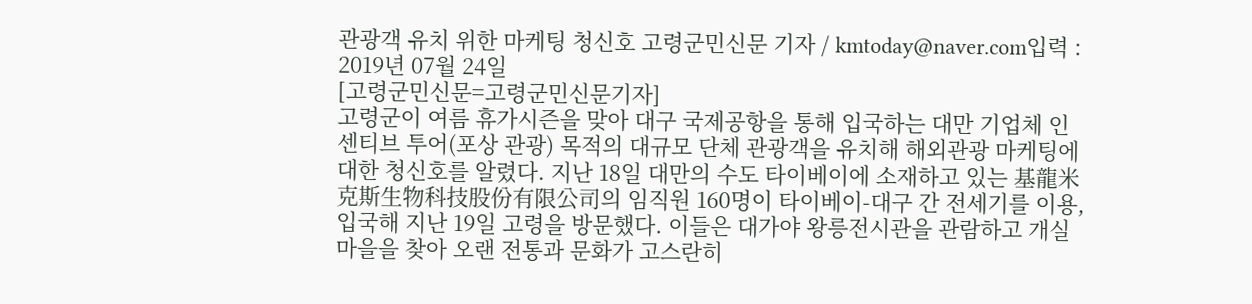관광객 유치 위한 마케팅 청신호 고령군민신문 기자 / kmtoday@naver.com입력 : 2019년 07월 24일
[고령군민신문=고령군민신문기자]
고령군이 여름 휴가시즌을 맞아 대구 국제공항을 통해 입국하는 대만 기업체 인센티브 투어(포상 관광) 목적의 대규모 단체 관광객을 유치해 해외관광 마케팅에 대한 청신호를 알렸다. 지난 18일 대만의 수도 타이베이에 소재하고 있는 基龍米克斯生物科技股份有限公司의 임직원 160명이 타이베이-대구 간 전세기를 이용, 입국해 지난 19일 고령을 방문했다. 이들은 대가야 왕릉전시관을 관람하고 개실마을을 찾아 오랜 전통과 문화가 고스란히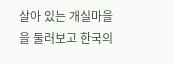살아 있는 개실마을을 둘러보고 한국의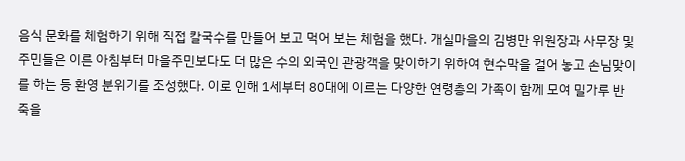음식 문화를 체험하기 위해 직접 칼국수를 만들어 보고 먹어 보는 체험을 했다. 개실마을의 김병만 위원장과 사무장 및 주민들은 이른 아침부터 마을주민보다도 더 많은 수의 외국인 관광객을 맞이하기 위하여 현수막을 걸어 놓고 손님맞이를 하는 등 환영 분위기를 조성했다. 이로 인해 1세부터 80대에 이르는 다양한 연령층의 가족이 함께 모여 밀가루 반죽을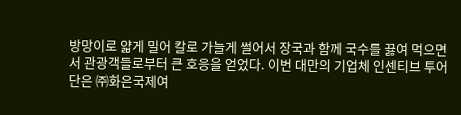방망이로 얇게 밀어 칼로 가늘게 썰어서 장국과 함께 국수를 끓여 먹으면서 관광객들로부터 큰 호응을 얻었다. 이번 대만의 기업체 인센티브 투어단은 ㈜화은국제여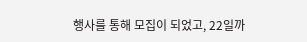행사를 통해 모집이 되었고, 22일까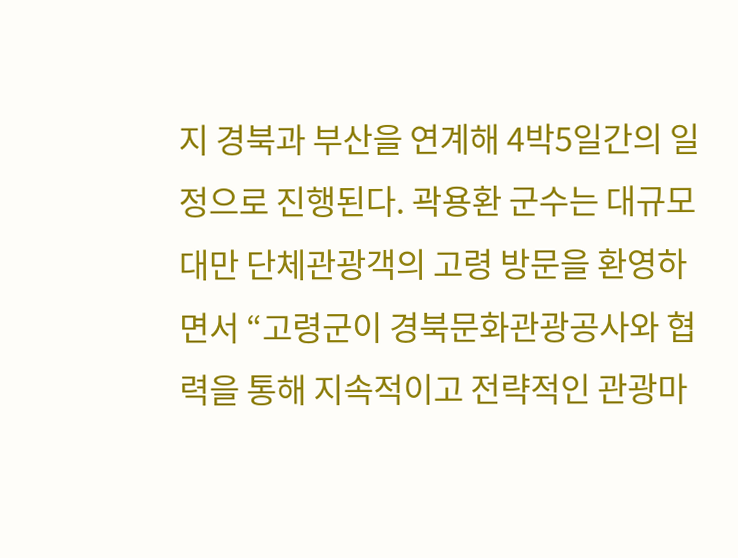지 경북과 부산을 연계해 4박5일간의 일정으로 진행된다. 곽용환 군수는 대규모 대만 단체관광객의 고령 방문을 환영하면서 “고령군이 경북문화관광공사와 협력을 통해 지속적이고 전략적인 관광마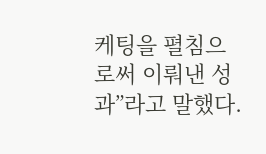케팅을 펼침으로써 이뤄낸 성과”라고 말했다.